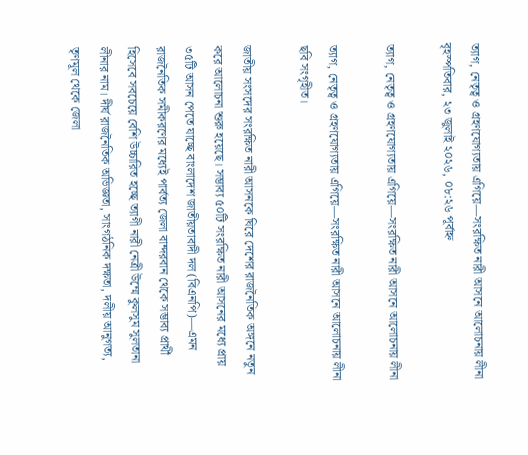ত্যাগ, নেতৃত্ব ও গ্রহণযোগ্যতায় এগিয়ে—সংরক্ষিত নারী আসনে আলোচনায় লীনা
বৃহস্পতিবার, ২৩ জুলাই ২০২৬, ০৮:২৬ পূর্বাহ্ন

ত্যাগ, নেতৃত্ব ও গ্রহণযোগ্যতায় এগিয়ে—সংরক্ষিত নারী আসনে আলোচনায় লীনা

ত্যাগ, নেতৃত্ব ও গ্রহণযোগ্যতায় এগিয়ে—সংরক্ষিত নারী আসনে আলোচনায় লীনা
ছবি সংগৃহীত।

জাতীয় সংসদের সংরক্ষিত নারী আসনকে ঘিরে দেশের রাজনৈতিক অঙ্গনে নতুন করে আলোচনা শুরু হয়েছে। সম্ভাব্য ৫০টি সংরক্ষিত নারী আসনের মধ্যে প্রায় ৩৫টি আসন পেতে যাচ্ছে বাংলাদেশ জাতীয়তাবাদী দল (বিএনপি)—এমন রাজনৈতিক সমীকরণের মধ্যেই পার্বত্য জেলা বান্দরবান থেকে সম্ভাব্য প্রার্থী হিসেবে সবচেয়ে বেশি উচ্চারিত হচ্ছে ত্যাগী নারী নেত্রী উম্মে কুলসুম সুলতানা লীনার নাম। দীর্ঘ রাজনৈতিক অভিজ্ঞতা, সাংগঠনিক দক্ষতা, দলীয় আনুগত্য, তৃণমূল থেকে জেলা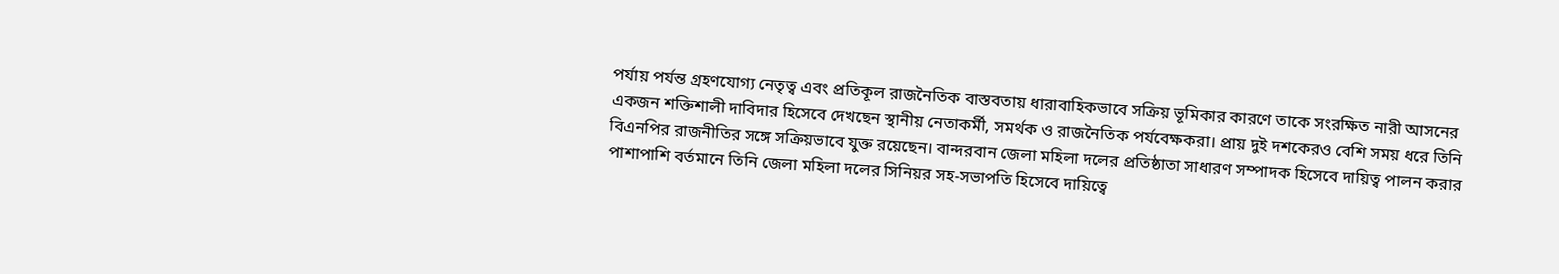পর্যায় পর্যন্ত গ্রহণযোগ্য নেতৃত্ব এবং প্রতিকূল রাজনৈতিক বাস্তবতায় ধারাবাহিকভাবে সক্রিয় ভূমিকার কারণে তাকে সংরক্ষিত নারী আসনের একজন শক্তিশালী দাবিদার হিসেবে দেখছেন স্থানীয় নেতাকর্মী, সমর্থক ও রাজনৈতিক পর্যবেক্ষকরা। প্রায় দুই দশকেরও বেশি সময় ধরে তিনি বিএনপির রাজনীতির সঙ্গে সক্রিয়ভাবে যুক্ত রয়েছেন। বান্দরবান জেলা মহিলা দলের প্রতিষ্ঠাতা সাধারণ সম্পাদক হিসেবে দায়িত্ব পালন করার পাশাপাশি বর্তমানে তিনি জেলা মহিলা দলের সিনিয়র সহ-সভাপতি হিসেবে দায়িত্বে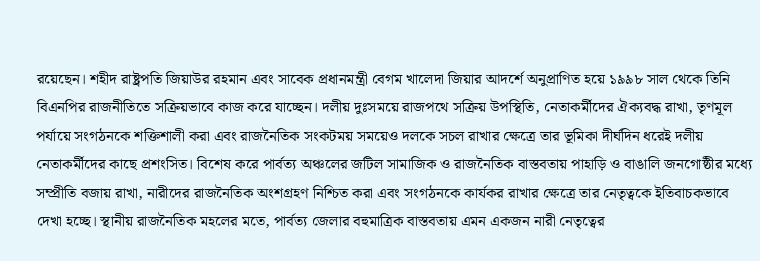রয়েছেন। শহীদ রাষ্ট্রপতি জিয়াউর রহমান এবং সাবেক প্রধানমন্ত্রী বেগম খালেদা জিয়ার আদর্শে অনুপ্রাণিত হয়ে ১৯৯৮ সাল থেকে তিনি বিএনপির রাজনীতিতে সক্রিয়ভাবে কাজ করে যাচ্ছেন। দলীয় দুঃসময়ে রাজপথে সক্রিয় উপস্থিতি, নেতাকর্মীদের ঐক্যবদ্ধ রাখা, তৃণমূল পর্যায়ে সংগঠনকে শক্তিশালী করা এবং রাজনৈতিক সংকটময় সময়েও দলকে সচল রাখার ক্ষেত্রে তার ভূমিকা দীর্ঘদিন ধরেই দলীয় নেতাকর্মীদের কাছে প্রশংসিত। বিশেষ করে পার্বত্য অঞ্চলের জটিল সামাজিক ও রাজনৈতিক বাস্তবতায় পাহাড়ি ও বাঙালি জনগোষ্ঠীর মধ্যে সম্প্রীতি বজায় রাখা, নারীদের রাজনৈতিক অংশগ্রহণ নিশ্চিত করা এবং সংগঠনকে কার্যকর রাখার ক্ষেত্রে তার নেতৃত্বকে ইতিবাচকভাবে দেখা হচ্ছে। স্থানীয় রাজনৈতিক মহলের মতে, পার্বত্য জেলার বহুমাত্রিক বাস্তবতায় এমন একজন নারী নেতৃত্বের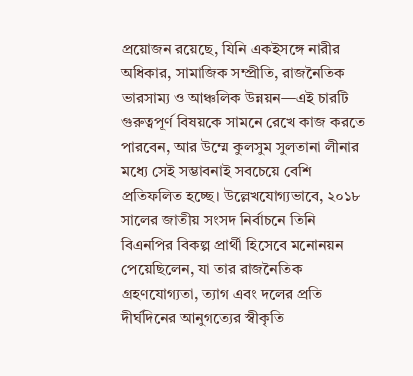প্রয়োজন রয়েছে, যিনি একইসঙ্গে নারীর অধিকার, সামাজিক সম্প্রীতি, রাজনৈতিক ভারসাম্য ও আঞ্চলিক উন্নয়ন—এই চারটি গুরুত্বপূর্ণ বিষয়কে সামনে রেখে কাজ করতে পারবেন, আর উম্মে কুলসুম সুলতানা লীনার মধ্যে সেই সম্ভাবনাই সবচেয়ে বেশি প্রতিফলিত হচ্ছে। উল্লেখযোগ্যভাবে, ২০১৮ সালের জাতীয় সংসদ নির্বাচনে তিনি বিএনপির বিকল্প প্রার্থী হিসেবে মনোনয়ন পেয়েছিলেন, যা তার রাজনৈতিক গ্রহণযোগ্যতা, ত্যাগ এবং দলের প্রতি দীর্ঘদিনের আনুগত্যের স্বীকৃতি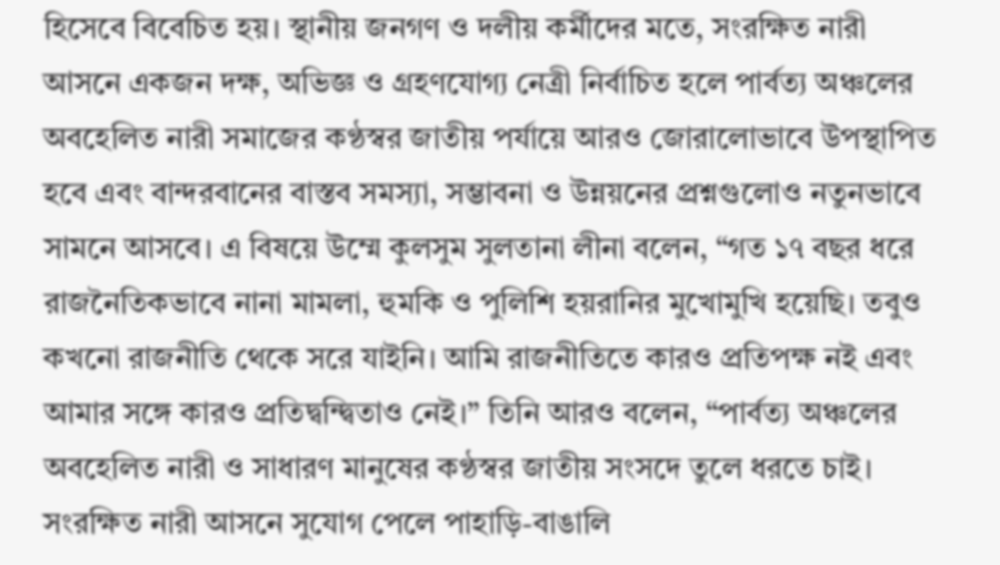হিসেবে বিবেচিত হয়। স্থানীয় জনগণ ও দলীয় কর্মীদের মতে, সংরক্ষিত নারী আসনে একজন দক্ষ, অভিজ্ঞ ও গ্রহণযোগ্য নেত্রী নির্বাচিত হলে পার্বত্য অঞ্চলের অবহেলিত নারী সমাজের কণ্ঠস্বর জাতীয় পর্যায়ে আরও জোরালোভাবে উপস্থাপিত হবে এবং বান্দরবানের বাস্তব সমস্যা, সম্ভাবনা ও উন্নয়নের প্রশ্নগুলোও নতুনভাবে সামনে আসবে। এ বিষয়ে উম্মে কুলসুম সুলতানা লীনা বলেন, “গত ১৭ বছর ধরে রাজনৈতিকভাবে নানা মামলা, হুমকি ও পুলিশি হয়রানির মুখোমুখি হয়েছি। তবুও কখনো রাজনীতি থেকে সরে যাইনি। আমি রাজনীতিতে কারও প্রতিপক্ষ নই এবং আমার সঙ্গে কারও প্রতিদ্বন্দ্বিতাও নেই।” তিনি আরও বলেন, “পার্বত্য অঞ্চলের অবহেলিত নারী ও সাধারণ মানুষের কণ্ঠস্বর জাতীয় সংসদে তুলে ধরতে চাই। সংরক্ষিত নারী আসনে সুযোগ পেলে পাহাড়ি-বাঙালি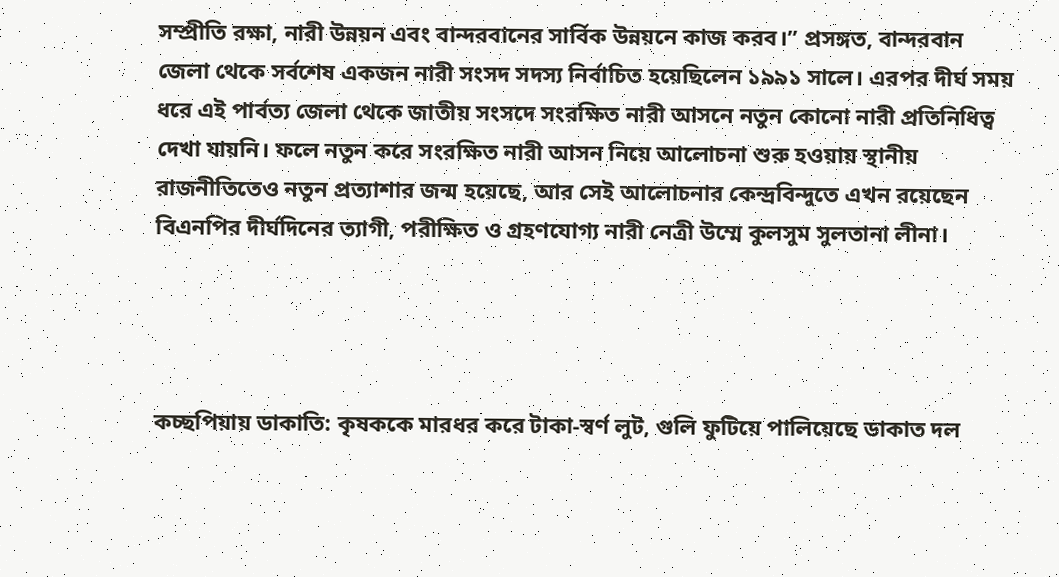সম্প্রীতি রক্ষা, নারী উন্নয়ন এবং বান্দরবানের সার্বিক উন্নয়নে কাজ করব।” প্রসঙ্গত, বান্দরবান জেলা থেকে সর্বশেষ একজন নারী সংসদ সদস্য নির্বাচিত হয়েছিলেন ১৯৯১ সালে। এরপর দীর্ঘ সময় ধরে এই পার্বত্য জেলা থেকে জাতীয় সংসদে সংরক্ষিত নারী আসনে নতুন কোনো নারী প্রতিনিধিত্ব দেখা যায়নি। ফলে নতুন করে সংরক্ষিত নারী আসন নিয়ে আলোচনা শুরু হওয়ায় স্থানীয় রাজনীতিতেও নতুন প্রত্যাশার জন্ম হয়েছে, আর সেই আলোচনার কেন্দ্রবিন্দুতে এখন রয়েছেন বিএনপির দীর্ঘদিনের ত্যাগী, পরীক্ষিত ও গ্রহণযোগ্য নারী নেত্রী উম্মে কুলসুম সুলতানা লীনা।




কচ্ছপিয়ায় ডাকাতি: কৃষককে মারধর করে টাকা-স্বর্ণ লুট, গুলি ফুটিয়ে পালিয়েছে ডাকাত দল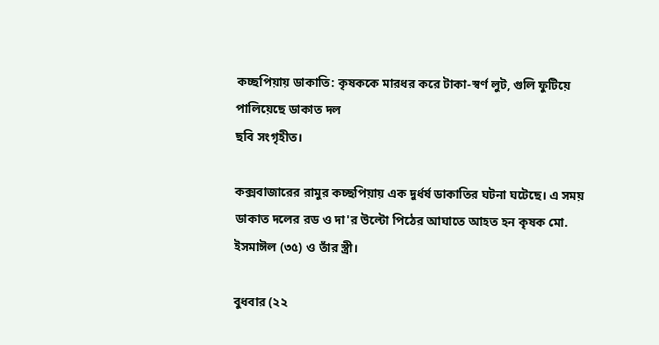কচ্ছপিয়ায় ডাকাতি: কৃষককে মারধর করে টাকা-স্বর্ণ লুট, গুলি ফুটিয়ে পালিয়েছে ডাকাত দল
ছবি সংগৃহীত।

কক্সবাজারের রামুর কচ্ছপিয়ায় এক দুর্ধর্ষ ডাকাতির ঘটনা ঘটেছে। এ সময় ডাকাত দলের রড ও দা'র উল্টো পিঠের আঘাতে আহত হন কৃষক মো. ইসমাঈল (৩৫) ও তাঁর স্ত্রী।

বুধবার (২২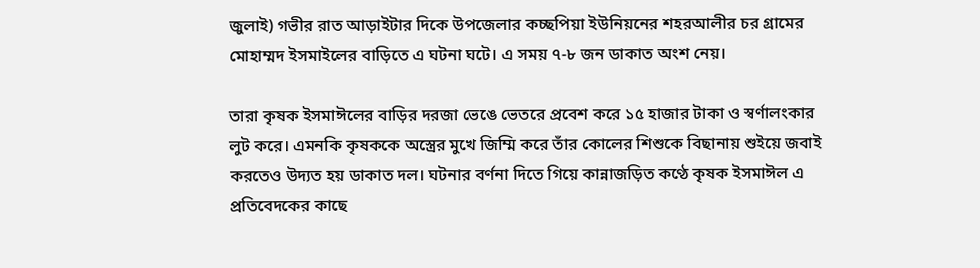জুলাই) গভীর রাত আড়াইটার দিকে উপজেলার কচ্ছপিয়া ইউনিয়নের শহরআলীর চর গ্রামের মোহাম্মদ ইসমাইলের বাড়িতে এ ঘটনা ঘটে। এ সময় ৭-৮ জন ডাকাত অংশ নেয়।

তারা কৃষক ইসমাঈলের বাড়ির দরজা ভেঙে ভেতরে প্রবেশ করে ১৫ হাজার টাকা ও স্বর্ণালংকার লুট করে। এমনকি কৃষককে অস্ত্রের মুখে জিম্মি করে তাঁর কোলের শিশুকে বিছানায় শুইয়ে জবাই করতেও উদ্যত হয় ডাকাত দল। ঘটনার বর্ণনা দিতে গিয়ে কান্নাজড়িত কণ্ঠে কৃষক ইসমাঈল এ প্রতিবেদকের কাছে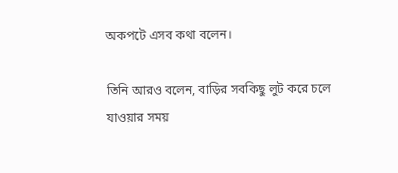অকপটে এসব কথা বলেন।

তিনি আরও বলেন, বাড়ির সবকিছু লুট করে চলে যাওয়ার সময়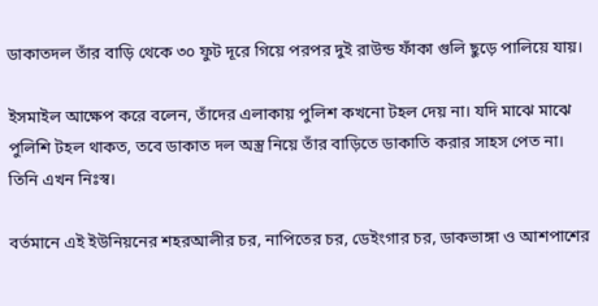ডাকাতদল তাঁর বাড়ি থেকে ৩০ ফুট দূরে গিয়ে পরপর দুই রাউন্ড ফাঁকা গুলি ছুড়ে পালিয়ে যায়।

ইসমাইল আক্ষেপ করে বলেন, তাঁদের এলাকায় পুলিশ কখনো টহল দেয় না। যদি মাঝে মাঝে পুলিশি টহল থাকত, তবে ডাকাত দল অস্ত্র নিয়ে তাঁর বাড়িতে ডাকাতি করার সাহস পেত না। তিনি এখন নিঃস্ব।

বর্তমানে এই ইউনিয়নের শহরআলীর চর, নাপিতের চর, ডেইংগার চর, ডাকভাঙ্গা ও আশপাশের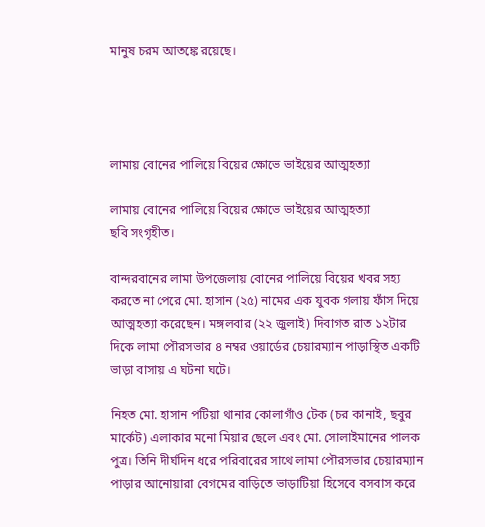মানুষ চরম আতঙ্কে রয়েছে।




লামায় বোনের পালিয়ে বিয়ের ক্ষোভে ভাইয়ের আত্মহত্যা

লামায় বোনের পালিয়ে বিয়ের ক্ষোভে ভাইয়ের আত্মহত্যা
ছবি সংগৃহীত।

বান্দরবানের লামা উপজেলায় বোনের পালিয়ে বিয়ের খবর সহ্য করতে না পেরে মো. হাসান (২৫) নামের এক যুবক গলায় ফাঁস দিয়ে আত্মহত্যা করেছেন। মঙ্গলবার (২২ জুলাই) দিবাগত রাত ১২টার দিকে লামা পৌরসভার ৪ নম্বর ওয়ার্ডের চেয়ারম্যান পাড়াস্থিত একটি ভাড়া বাসায় এ ঘটনা ঘটে।

নিহত মো. হাসান পটিয়া থানার কোলাগাঁও টেক (চর কানাই, ছবুর মার্কেট) এলাকার মনো মিয়ার ছেলে এবং মো. সোলাইমানের পালক পুত্র। তিনি দীর্ঘদিন ধরে পরিবারের সাথে লামা পৌরসভার চেয়ারম্যান পাড়ার আনোয়ারা বেগমের বাড়িতে ভাড়াটিয়া হিসেবে বসবাস করে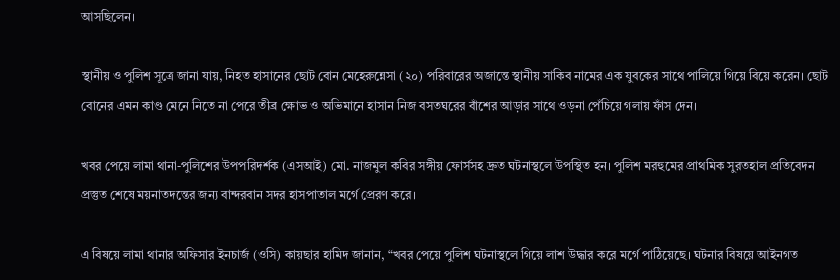আসছিলেন।

স্থানীয় ও পুলিশ সূত্রে জানা যায়, নিহত হাসানের ছোট বোন মেহেরুন্নেসা (২০) পরিবারের অজান্তে স্থানীয় সাকিব নামের এক যুবকের সাথে পালিয়ে গিয়ে বিয়ে করেন। ছোট বোনের এমন কাণ্ড মেনে নিতে না পেরে তীব্র ক্ষোভ ও অভিমানে হাসান নিজ বসতঘরের বাঁশের আড়ার সাথে ওড়না পেঁচিয়ে গলায় ফাঁস দেন।

খবর পেয়ে লামা থানা-পুলিশের উপপরিদর্শক (এসআই) মো. নাজমুল কবির সঙ্গীয় ফোর্সসহ দ্রুত ঘটনাস্থলে উপস্থিত হন। পুলিশ মরহুমের প্রাথমিক সুরতহাল প্রতিবেদন প্রস্তুত শেষে ময়নাতদন্তের জন্য বান্দরবান সদর হাসপাতাল মর্গে প্রেরণ করে।

এ বিষয়ে লামা থানার অফিসার ইনচার্জ (ওসি) কায়ছার হামিদ জানান, “খবর পেয়ে পুলিশ ঘটনাস্থলে গিয়ে লাশ উদ্ধার করে মর্গে পাঠিয়েছে। ঘটনার বিষয়ে আইনগত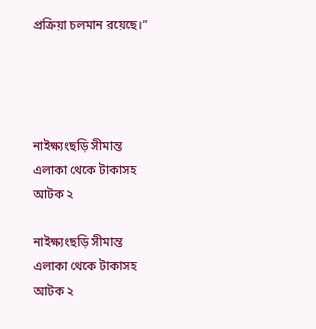প্রক্রিয়া চলমান রয়েছে।”




নাইক্ষ্যংছড়ি সীমান্ত এলাকা থেকে টাকাসহ আটক ২

নাইক্ষ্যংছড়ি সীমান্ত এলাকা থেকে টাকাসহ আটক ২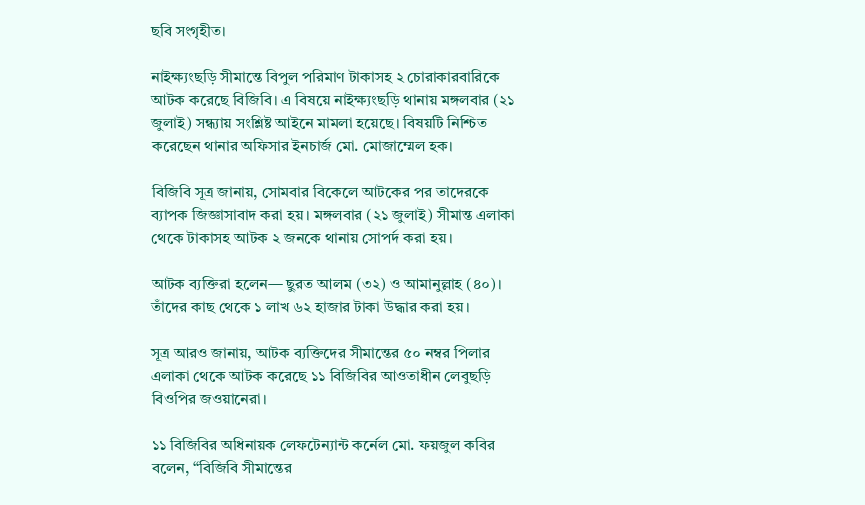ছবি সংগৃহীত।

নাইক্ষ্যংছড়ি সীমান্তে বিপুল পরিমাণ টাকাসহ ২ চোরাকারবারিকে আটক করেছে বিজিবি। এ বিষয়ে নাইক্ষ্যংছড়ি থানায় মঙ্গলবার (২১ জুলাই) সন্ধ্যায় সংশ্লিষ্ট আইনে মামলা হয়েছে। বিষয়টি নিশ্চিত করেছেন থানার অফিসার ইনচার্জ মো. মোজাম্মেল হক।

বিজিবি সূত্র জানায়, সোমবার বিকেলে আটকের পর তাদেরকে ব্যাপক জিজ্ঞাসাবাদ করা হয়। মঙ্গলবার (২১ জুলাই) সীমান্ত এলাকা থেকে টাকাসহ আটক ২ জনকে থানায় সোপর্দ করা হয়।

আটক ব্যক্তিরা হলেন— ছুরত আলম (৩২) ও আমানুল্লাহ (৪০)। তাঁদের কাছ থেকে ১ লাখ ৬২ হাজার টাকা উদ্ধার করা হয়।

সূত্র আরও জানায়, আটক ব্যক্তিদের সীমান্তের ৫০ নম্বর পিলার এলাকা থেকে আটক করেছে ১১ বিজিবির আওতাধীন লেবুছড়ি বিওপির জওয়ানেরা।

১১ বিজিবির অধিনায়ক লেফটেন্যান্ট কর্নেল মো. ফয়জুল কবির বলেন, “বিজিবি সীমান্তের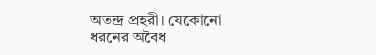অতন্দ্র প্রহরী। যেকোনো ধরনের অবৈধ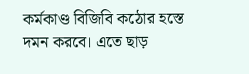কর্মকাণ্ড বিজিবি কঠোর হস্তে দমন করবে। এতে ছাড়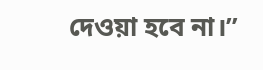দেওয়া হবে না।”